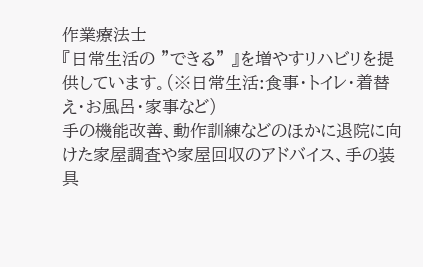作業療法士
『日常生活の ”できる” 』を増やすリハビリを提供しています。(※日常生活:食事・トイレ・着替え・お風呂・家事など)
手の機能改善、動作訓練などのほかに退院に向けた家屋調査や家屋回収のアドバイス、手の装具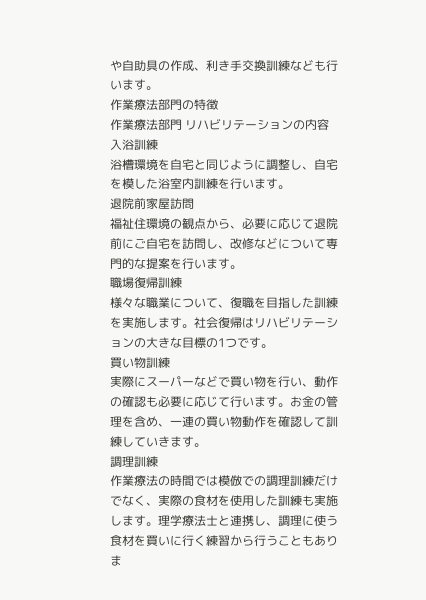や自助具の作成、利き手交換訓練なども行います。
作業療法部門の特徴
作業療法部門 リハビリテーションの内容
入浴訓練
浴槽環境を自宅と同じように調整し、自宅を模した浴室内訓練を行います。
退院前家屋訪問
福祉住環境の観点から、必要に応じて退院前にご自宅を訪問し、改修などについて専門的な提案を行います。
職場復帰訓練
様々な職業について、復職を目指した訓練を実施します。社会復帰はリハビリテーションの大きな目標の1つです。
買い物訓練
実際にスーパーなどで買い物を行い、動作の確認も必要に応じて行います。お金の管理を含め、一連の買い物動作を確認して訓練していきます。
調理訓練
作業療法の時間では模倣での調理訓練だけでなく、実際の食材を使用した訓練も実施します。理学療法士と連携し、調理に使う食材を買いに行く練習から行うこともありま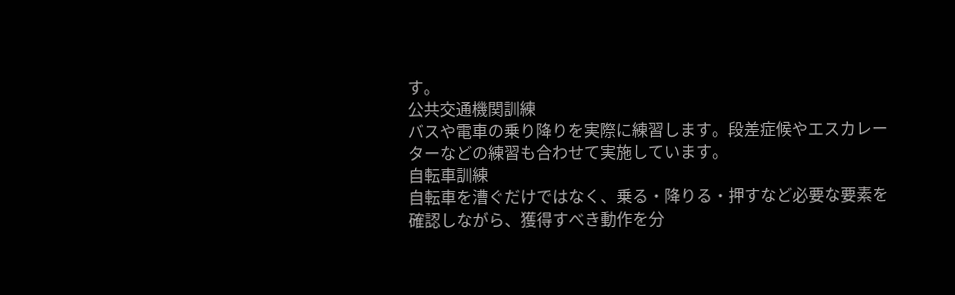す。
公共交通機関訓練
バスや電車の乗り降りを実際に練習します。段差症候やエスカレーターなどの練習も合わせて実施しています。
自転車訓練
自転車を漕ぐだけではなく、乗る・降りる・押すなど必要な要素を確認しながら、獲得すべき動作を分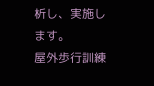析し、実施します。
屋外歩行訓練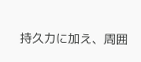持久力に加え、周囲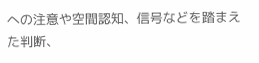への注意や空間認知、信号などを踏まえた判断、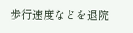歩行速度などを退院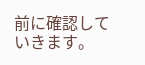前に確認していきます。